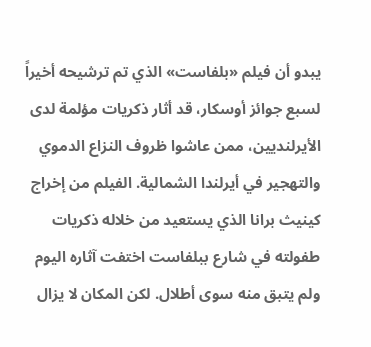يبدو أن فيلم «بلفاست» الذي تم ترشيحه أخيراً لسبع جوائز أوسكار، قد أثار ذكريات مؤلمة لدى الأيرلنديين، ممن عاشوا ظروف النزاع الدموي والتهجير في أيرلندا الشمالية. الفيلم من إخراج كينيث برانا الذي يستعيد من خلاله ذكريات طفولته في شارع ببلفاست اختفت آثاره اليوم ولم يتبق منه سوى أطلال. لكن المكان لا يزال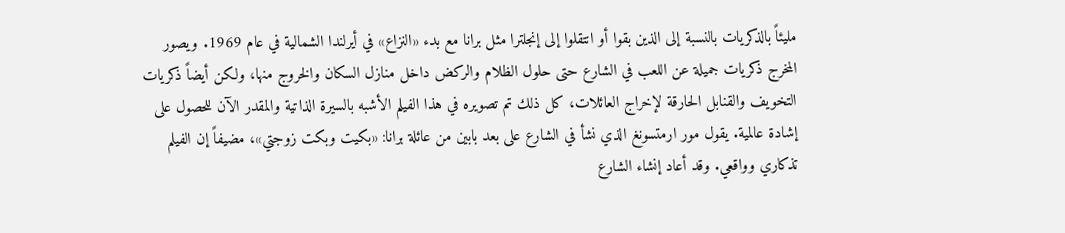مليئاً بالذكريات بالنسبة إلى الذين بقوا أو انتقلوا إلى إنجلترا مثل برانا مع بدء «النزاع» في أيرلندا الشمالية في عام 1969. ويصور المخرج ذكريات جميلة عن اللعب في الشارع حتى حلول الظلام والركض داخل منازل السكان والخروج منها، ولكن أيضاً ذكريات التخويف والقنابل الحارقة لإخراج العائلات، كل ذلك تم تصويره في هذا الفيلم الأشبه بالسيرة الذاتية والمقدر الآن للحصول على إشادة عالمية. يقول مور ارمتسونغ الذي نشأ في الشارع على بعد بابين من عائلة برانا: «بكيت وبكت زوجتي»، مضيفاً إن الفيلم تذكاري وواقعي. وقد أعاد إنشاء الشارع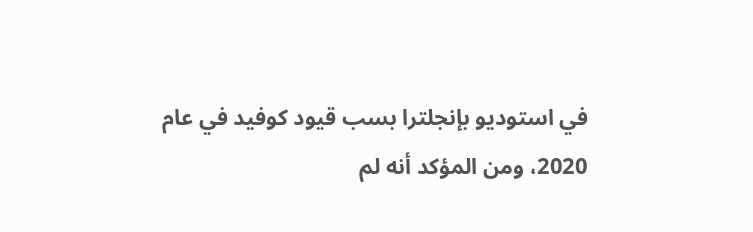في استوديو بإنجلترا بسب قيود كوفيد في عام 2020، ومن المؤكد أنه لم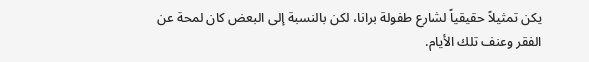يكن تمثيلاً حقيقياً لشارع طفولة برانا، لكن بالنسبة إلى البعض كان لمحة عن الفقر وعنف تلك الأيام.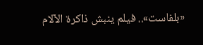«بلفاست».. فيلم ينبش ذاكرة الآلام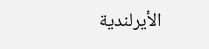الأيرلندية